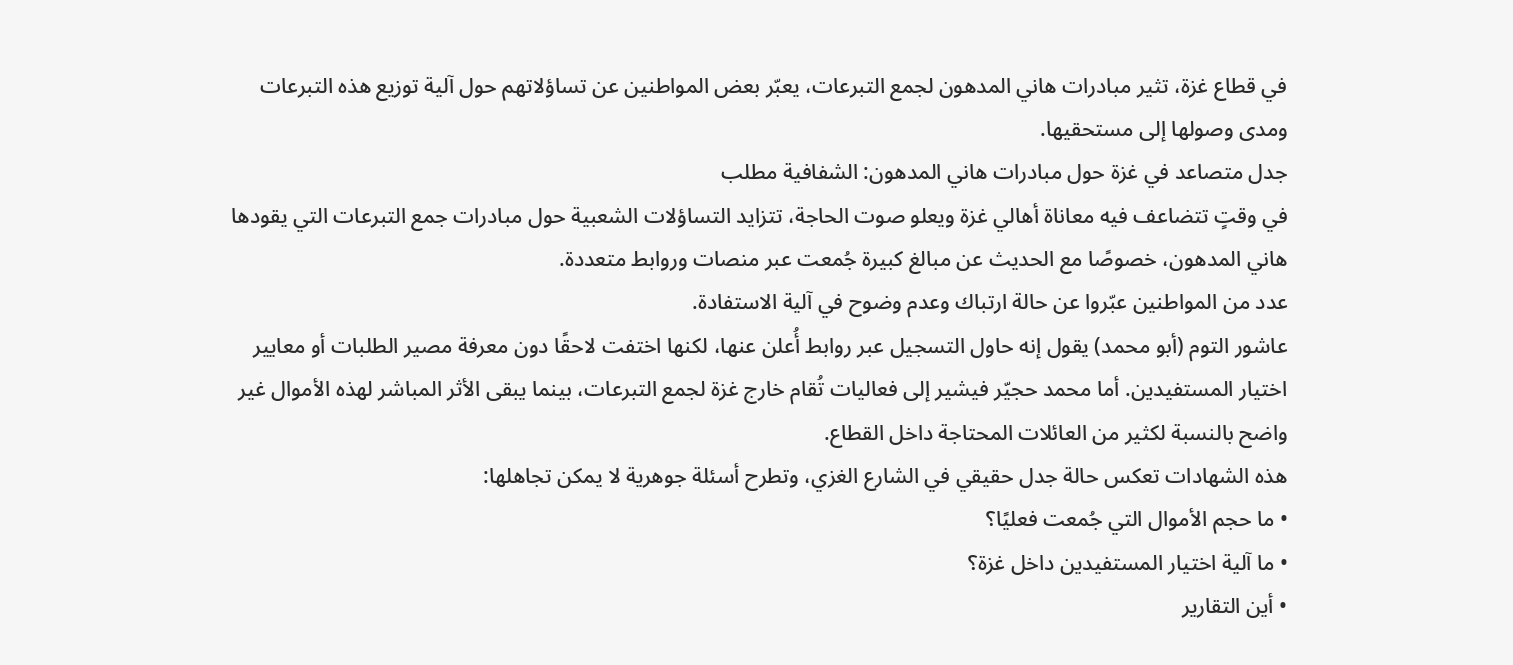في قطاع غزة، تثير مبادرات هاني المدهون لجمع التبرعات، يعبّر بعض المواطنين عن تساؤلاتهم حول آلية توزيع هذه التبرعات ومدى وصولها إلى مستحقيها.
جدل متصاعد في غزة حول مبادرات هاني المدهون: الشفافية مطلب
في وقتٍ تتضاعف فيه معاناة أهالي غزة ويعلو صوت الحاجة، تتزايد التساؤلات الشعبية حول مبادرات جمع التبرعات التي يقودها هاني المدهون، خصوصًا مع الحديث عن مبالغ كبيرة جُمعت عبر منصات وروابط متعددة.
عدد من المواطنين عبّروا عن حالة ارتباك وعدم وضوح في آلية الاستفادة.
عاشور التوم (أبو محمد) يقول إنه حاول التسجيل عبر روابط أُعلن عنها، لكنها اختفت لاحقًا دون معرفة مصير الطلبات أو معايير اختيار المستفيدين. أما محمد حجيّر فيشير إلى فعاليات تُقام خارج غزة لجمع التبرعات، بينما يبقى الأثر المباشر لهذه الأموال غير واضح بالنسبة لكثير من العائلات المحتاجة داخل القطاع.
هذه الشهادات تعكس حالة جدل حقيقي في الشارع الغزي، وتطرح أسئلة جوهرية لا يمكن تجاهلها:
• ما حجم الأموال التي جُمعت فعليًا؟
• ما آلية اختيار المستفيدين داخل غزة؟
• أين التقارير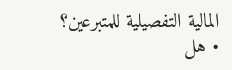المالية التفصيلية للمتبرعين؟
• هل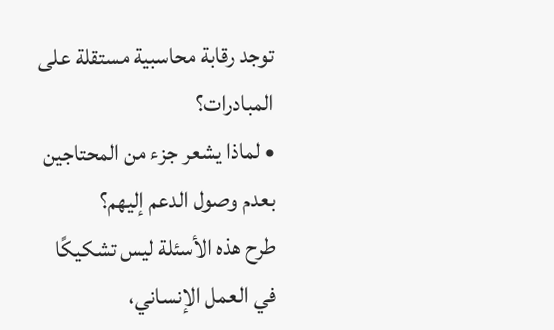توجد رقابة محاسبية مستقلة على المبادرات؟
• لماذا يشعر جزء من المحتاجين بعدم وصول الدعم إليهم؟
طرح هذه الأسئلة ليس تشكيكًا في العمل الإنساني،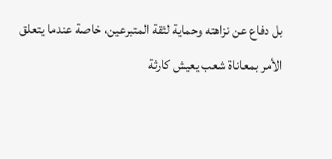بل دفاع عن نزاهته وحماية لثقة المتبرعين، خاصة عندما يتعلق الأمر بمعاناة شعب يعيش كارثة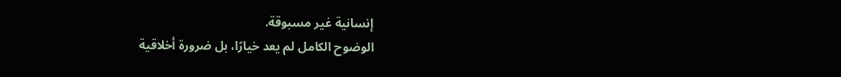إنسانية غير مسبوقة.
الوضوح الكامل لم يعد خيارًا، بل ضرورة أخلاقية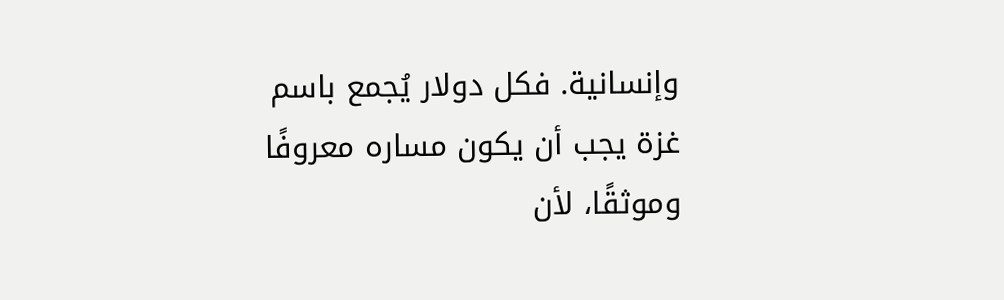وإنسانية. فكل دولار يُجمع باسم غزة يجب أن يكون مساره معروفًا وموثقًا، لأن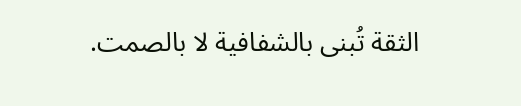الثقة تُبنى بالشفافية لا بالصمت.